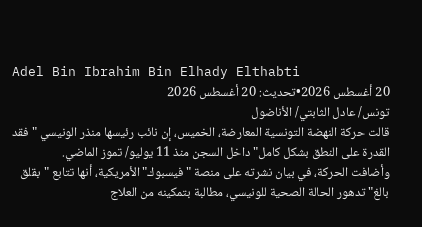Adel Bin Ibrahim Bin Elhady Elthabti
20 أغسطس 2026•تحديث: 20 أغسطس 2026
تونس/ عادل الثابتي/ الأناضول
قالت حركة النهضة التونسية المعارضة، الخميس، إن نائب رئيسها منذر الونيسي "فقد القدرة على النطق بشكل كامل" داخل السجن منذ 11 يوليو/ تموز الماضي.
وأضافت الحركة، في بيان نشرته على منصة "فيسبوك" الأمريكية، أنها تتابع "بقلق بالغ" تدهور الحالة الصحية للونيسي، مطالبة بتمكينه من العلاج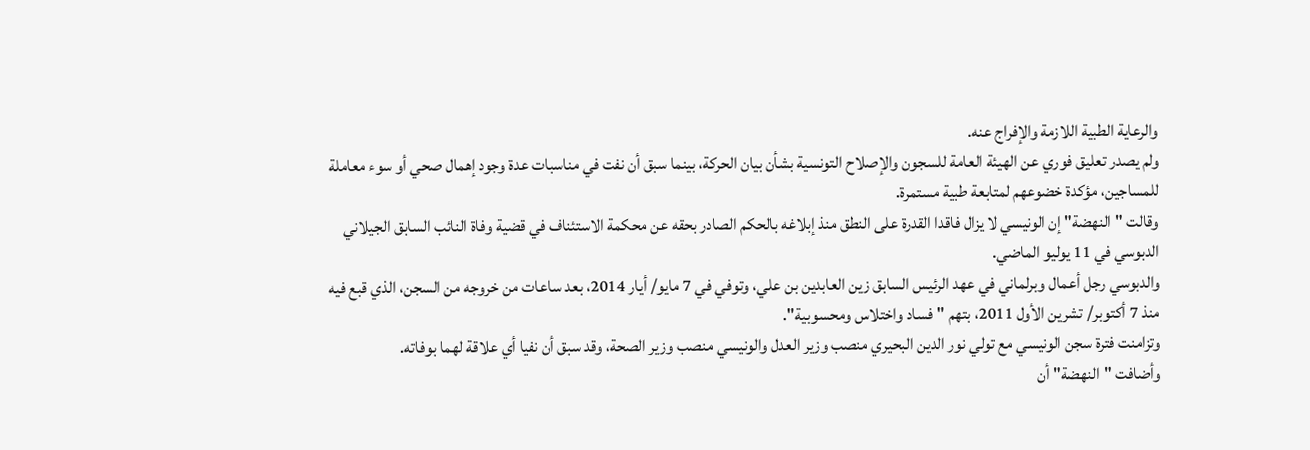والرعاية الطبية اللازمة والإفراج عنه.
ولم يصدر تعليق فوري عن الهيئة العامة للسجون والإصلاح التونسية بشأن بيان الحركة، بينما سبق أن نفت في مناسبات عدة وجود إهمال صحي أو سوء معاملة للمساجين، مؤكدة خضوعهم لمتابعة طبية مستمرة.
وقالت "النهضة" إن الونيسي لا يزال فاقدا القدرة على النطق منذ إبلاغه بالحكم الصادر بحقه عن محكمة الاستئناف في قضية وفاة النائب السابق الجيلاني الدبوسي في 11 يوليو الماضي.
والدبوسي رجل أعمال وبرلماني في عهد الرئيس السابق زين العابدين بن علي، وتوفي في 7 مايو/ أيار 2014، بعد ساعات من خروجه من السجن، الذي قبع فيه منذ 7 أكتوبر/ تشرين الأول 2011، بتهم "فساد واختلاس ومحسوبية".
وتزامنت فترة سجن الونيسي مع تولي نور الدين البحيري منصب وزير العدل والونيسي منصب وزير الصحة، وقد سبق أن نفيا أي علاقة لهما بوفاته.
وأضافت "النهضة" أن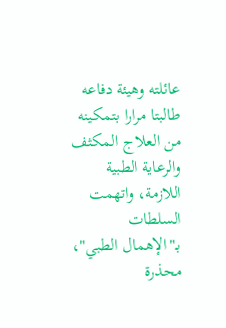عائلته وهيئة دفاعه طالبتا مرارا بتمكينه من العلاج المكثف والرعاية الطبية اللازمة، واتهمت السلطات بـ"الإهمال الطبي"، محذرة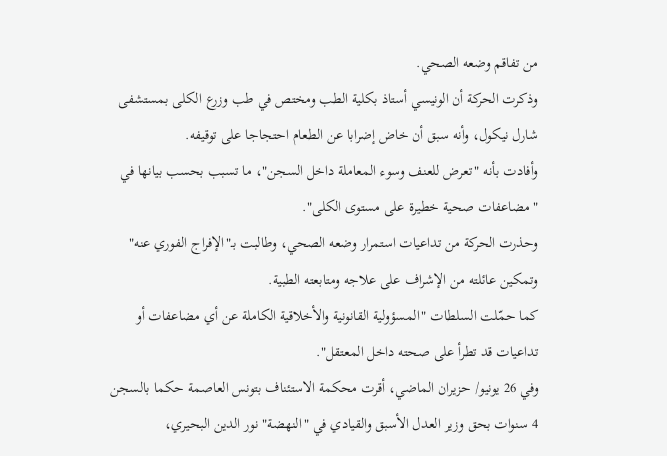من تفاقم وضعه الصحي.
وذكرت الحركة أن الونيسي أستاذ بكلية الطب ومختص في طب وزرع الكلى بمستشفى شارل نيكول، وأنه سبق أن خاض إضرابا عن الطعام احتجاجا على توقيفه.
وأفادت بأنه "تعرض للعنف وسوء المعاملة داخل السجن"، ما تسبب بحسب بيانها في "مضاعفات صحية خطيرة على مستوى الكلى".
وحذرت الحركة من تداعيات استمرار وضعه الصحي، وطالبت بـ"الإفراج الفوري عنه" وتمكين عائلته من الإشراف على علاجه ومتابعته الطبية.
كما حمّلت السلطات "المسؤولية القانونية والأخلاقية الكاملة عن أي مضاعفات أو تداعيات قد تطرأ على صحته داخل المعتقل".
وفي 26 يونيو/ حزيران الماضي، أقرت محكمة الاستئناف بتونس العاصمة حكما بالسجن 4 سنوات بحق وزير العدل الأسبق والقيادي في "النهضة" نور الدين البحيري،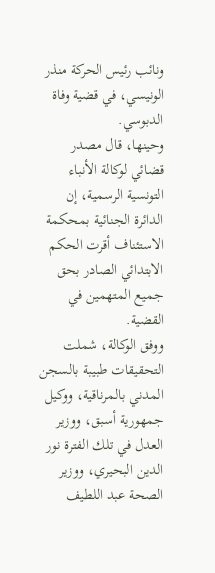ونائب رئيس الحركة منذر الونيسي، في قضية وفاة الدبوسي.
وحينها، قال مصدر قضائي لوكالة الأنباء التونسية الرسمية، إن الدائرة الجنائية بمحكمة الاستئناف أقرت الحكم الابتدائي الصادر بحق جميع المتهمين في القضية.
ووفق الوكالة، شملت التحقيقات طبيبة بالسجن المدني بالمرناقية، ووكيل جمهورية أسبق، ووزير العدل في تلك الفترة نور الدين البحيري، ووزير الصحة عبد اللطيف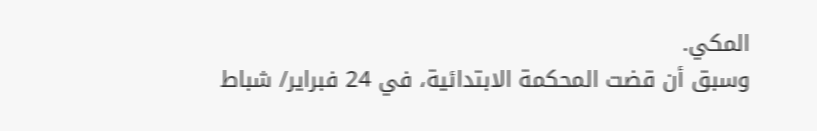المكي.
وسبق أن قضت المحكمة الابتدائية، في 24 فبراير/ شباط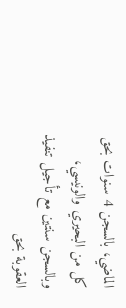الماضي، بالسجن 4 سنوات بحق كل من البحيري والونيسي، وبالسجن سنتين مع تأجيل تنفيذ العقوبة بحق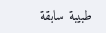طبيبة سابقة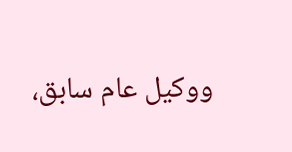ووكيل عام سابق،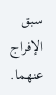سبق الإفراج عنهما.